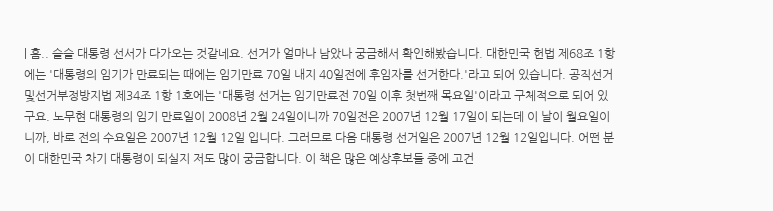| 흠.. 슬슬 대통령 선서가 다가오는 것같네요. 선거가 얼마나 남았나 궁금해서 확인해봤습니다. 대한민국 헌법 제68조 1항에는 '대통령의 임기가 만료되는 때에는 임기만료 70일 내지 40일전에 후임자를 선거한다.'라고 되어 있습니다. 공직선거및선거부정방지법 제34조 1항 1호에는 '대통령 선거는 임기만료전 70일 이후 첫번째 목요일'이라고 구체적으로 되어 있구요. 노무현 대통령의 임기 만료일이 2008년 2월 24일이니까 70일전은 2007년 12월 17일이 되는데 이 날이 월요일이니까, 바로 전의 수요일은 2007년 12월 12일 입니다. 그러므로 다음 대통령 선거일은 2007년 12월 12일입니다. 어떤 분이 대한민국 차기 대통령이 되실지 저도 많이 궁금합니다. 이 책은 많은 예상후보들 중에 고건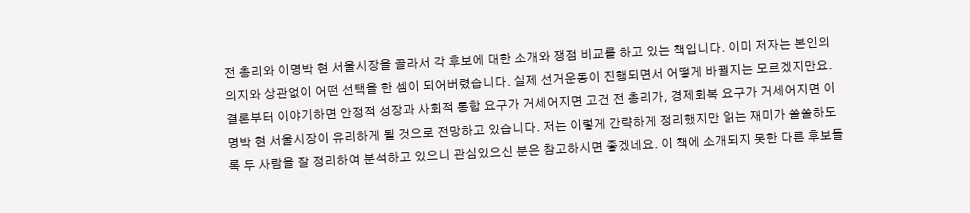전 총리와 이명박 현 서울시장을 골라서 각 후보에 대한 소개와 쟁점 비교를 하고 있는 책입니다. 이미 저자는 본인의 의지와 상관없이 어떤 선택을 한 셈이 되어버렸습니다. 실제 선거운동이 진행되면서 어떻게 바뀔지는 모르겠지만요. 결론부터 이야기하면 안정적 성장과 사회적 통합 요구가 거세어지면 고건 전 총리가, 경제회복 요구가 거세어지면 이명박 현 서울시장이 유리하게 될 것으로 전망하고 있습니다. 저는 이렇게 간략하게 정리했지만 읽는 재미가 쏠쏠하도록 두 사람을 잘 정리하여 분석하고 있으니 관심있으신 분은 참고하시면 좋겠네요. 이 책에 소개되지 못한 다른 후보들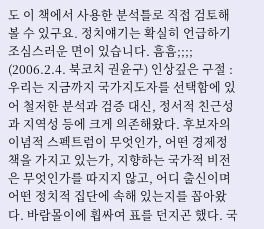도 이 책에서 사용한 분석틀로 직접 검토해볼 수 있구요. 정치얘기는 확실히 언급하기 조심스러운 면이 있습니다. 흠흠;;;; (2006.2.4. 북코치 권윤구) 인상깊은 구절 : 우리는 지금까지 국가지도자를 선택함에 있어 철저한 분석과 검증 대신, 정서적 친근성과 지역성 등에 크게 의존해왔다. 후보자의 이념적 스펙트럼이 무엇인가, 어떤 경제정책을 가지고 있는가, 지향하는 국가적 비전은 무엇인가를 따지지 않고, 어디 출신이며 어떤 정치적 집단에 속해 있는지를 꼽아왔다. 바람몰이에 휩싸여 표를 던지곤 했다. 국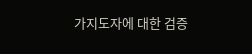가지도자에 대한 검증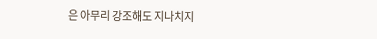은 아무리 강조해도 지나치지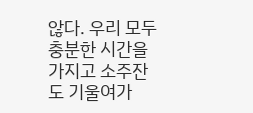않다. 우리 모두 충분한 시간을 가지고 소주잔도 기울여가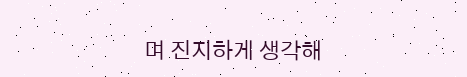며 진지하게 생각해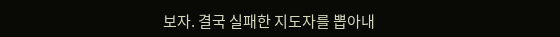보자. 결국 실패한 지도자를 뽑아내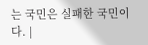는 국민은 실패한 국민이다. |